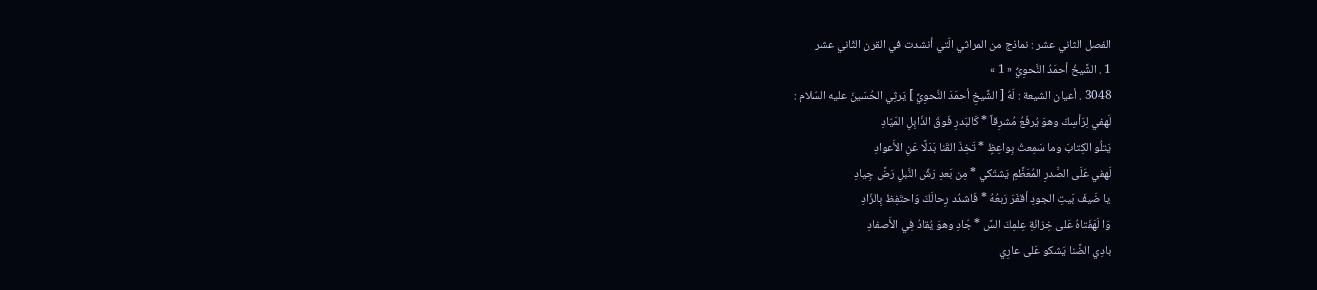الفصل الثاني عشر : نماذج من المراثي الّتي أنشدت في القرن الثّاني عشر
1 . الشَّيخُ أحمَدُ النَّحوِيُّ « 1 »
3048 . أعيان الشيعة : لَهُ [ الشَّيخِ أحمَدَ النَّحوِيِّ ] يَرثِي الحُسَينَ عليه السّلام :
لَهفي لِرَأسِكَ وهوَ يُرفَعُ مُشرِقاً * كَالبَدرِ فَوقَ الذّابِلِ المَيّادِ
يَتلُو الكِتابَ وما سَمِعتُ بِواعِظٍ * تَخِذَ القَنا بَدَلًا عَنِ الأَعوادِ
لَهفي عَلَى الصَّدرِ المُعَظَّمِ يَشتَكي * مِن بَعدِ رَشِّ النَّبلِ رَضَّ جِيادِ
يا ضَيفَ بَيتِ الجودِ أقفَرَ رَبعُهُ * فَاشدُد رِحالَكَ وَاحتَفِظ بِالزّادِ
وَا لَهَفَتاهُ عَلى خِزانَةِ عِلمِكَ السَّ * جّادِ وهوَ يُقادُ فِي الأَصفادِ
بادِي الضَّنا يَشكو عَلى عارِي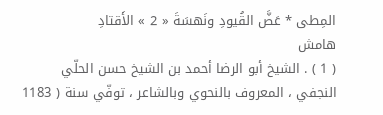المِطى * عَضَّ القُيودِ ونَهسَةَ « 2 » الأَقتادِ
هامش
( 1 ) . الشيخ أبو الرضا أحمد بن الشيخ حسن الحلّي النجفي ، المعروف بالنحوي وبالشاعر ، توفّي سنة ( 1183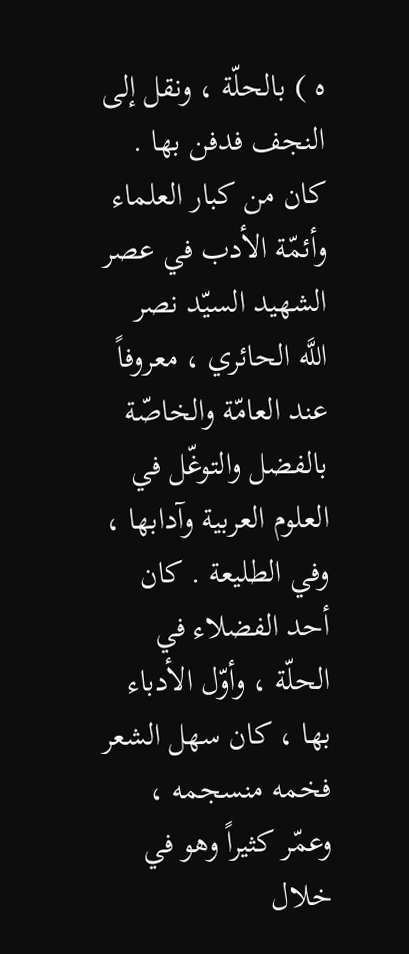ه ) بالحلّة ، ونقل إلى النجف فدفن بها .
كان من كبار العلماء وأئمّة الأدب في عصر الشهيد السيّد نصر اللَّه الحائري ، معروفاً عند العامّة والخاصّة بالفضل والتوغّل في العلوم العربية وآدابها ، وفي الطليعة . كان أحد الفضلاء في الحلّة ، وأوّل الأدباء بها ، كان سهل الشعر فخمه منسجمه ، وعمّر كثيراً وهو في خلال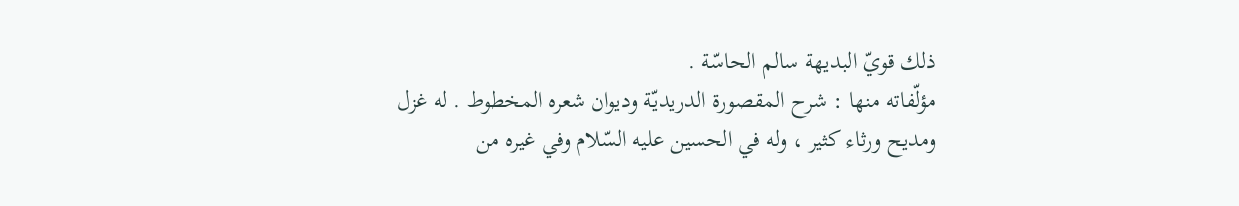ذلك قويّ البديهة سالم الحاسّة .
مؤلّفاته منها : شرح المقصورة الدريديّة وديوان شعره المخطوط . له غزل ومديح ورثاء كثير ، وله في الحسين عليه السّلام وفي غيره من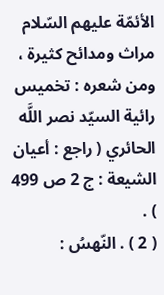الأئمّة عليهم السّلام مراث ومدائح كثيرة ، ومن شعره : تخميس رائية السيّد نصر اللَّه الحائري ( راجع : أعيان الشيعة : ج 2 ص 499 ) .
( 2 ) . النّهسُ :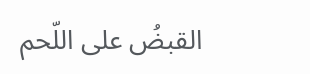القبضُ على اللّحم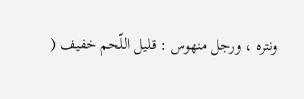ونتره ، ورجل منهوس : قليل اللّحم خفيف (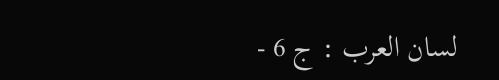لسان العرب : ج 6 -